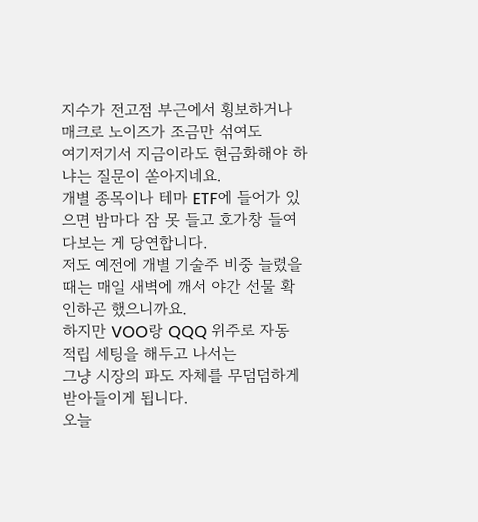지수가 전고점 부근에서 횡보하거나 매크로 노이즈가 조금만 섞여도
여기저기서 지금이라도 현금화해야 하냐는 질문이 쏟아지네요.
개별 종목이나 테마 ETF에 들어가 있으면 밤마다 잠 못 들고 호가창 들여다보는 게 당연합니다.
저도 예전에 개별 기술주 비중 늘렸을 때는 매일 새벽에 깨서 야간 선물 확인하곤 했으니까요.
하지만 VOO랑 QQQ 위주로 자동 적립 세팅을 해두고 나서는
그냥 시장의 파도 자체를 무덤덤하게 받아들이게 됩니다.
오늘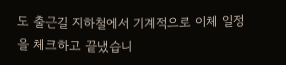도 출근길 지하철에서 기계적으로 이체 일정을 체크하고 끝냈습니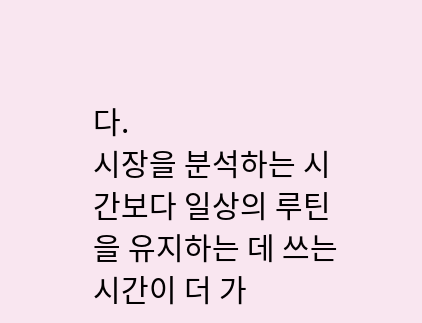다.
시장을 분석하는 시간보다 일상의 루틴을 유지하는 데 쓰는 시간이 더 가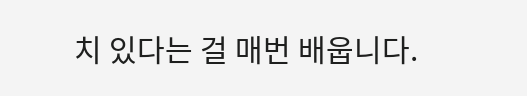치 있다는 걸 매번 배웁니다.